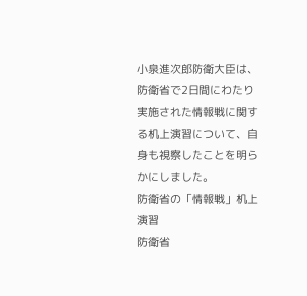小泉進次郎防衛大臣は、防衛省で2日間にわたり実施された情報戦に関する机上演習について、自身も視察したことを明らかにしました。
防衛省の「情報戦」机上演習
防衛省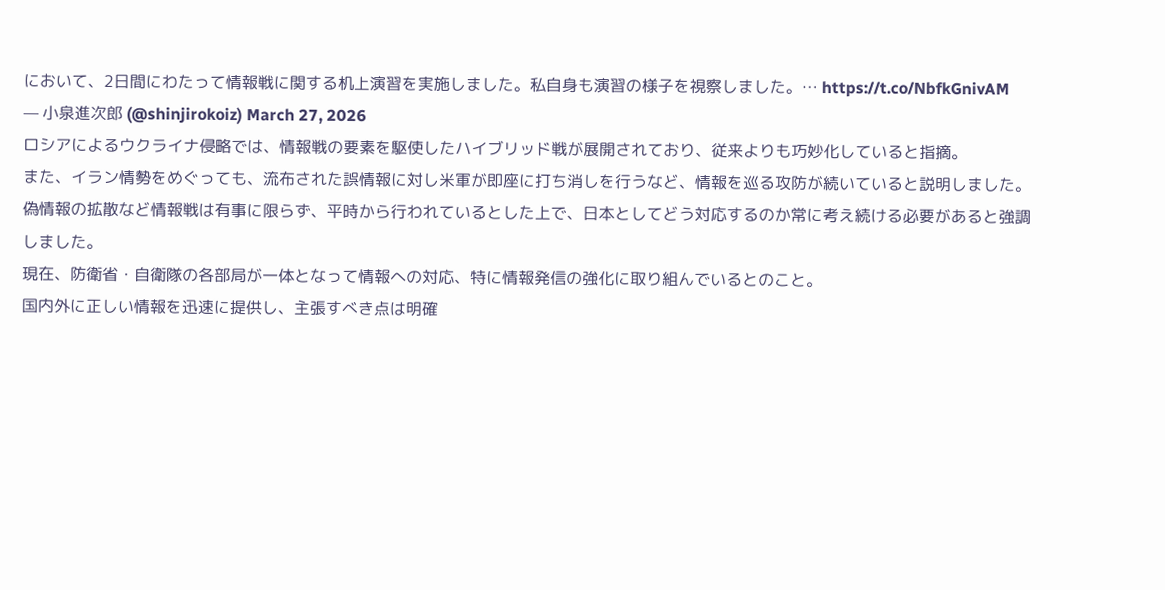において、2日間にわたって情報戦に関する机上演習を実施しました。私自身も演習の様子を視察しました。… https://t.co/NbfkGnivAM
— 小泉進次郎 (@shinjirokoiz) March 27, 2026
ロシアによるウクライナ侵略では、情報戦の要素を駆使したハイブリッド戦が展開されており、従来よりも巧妙化していると指摘。
また、イラン情勢をめぐっても、流布された誤情報に対し米軍が即座に打ち消しを行うなど、情報を巡る攻防が続いていると説明しました。
偽情報の拡散など情報戦は有事に限らず、平時から行われているとした上で、日本としてどう対応するのか常に考え続ける必要があると強調しました。
現在、防衛省・自衛隊の各部局が一体となって情報への対応、特に情報発信の強化に取り組んでいるとのこと。
国内外に正しい情報を迅速に提供し、主張すべき点は明確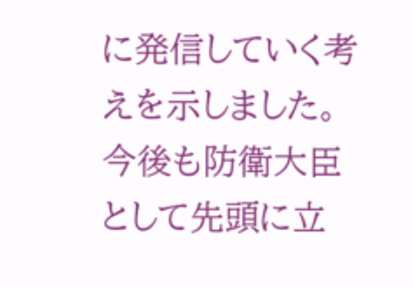に発信していく考えを示しました。
今後も防衛大臣として先頭に立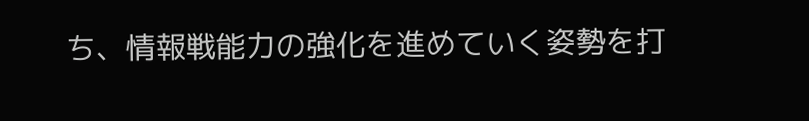ち、情報戦能力の強化を進めていく姿勢を打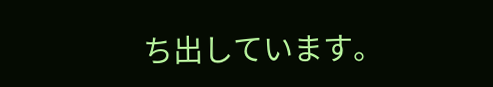ち出しています。